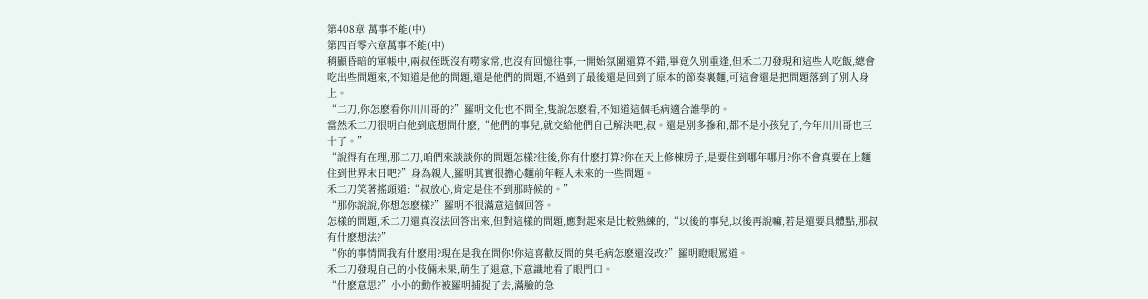第408章 萬事不能(中)
第四百零六章萬事不能(中)
稍顯昏暗的軍帳中,兩叔侄既沒有嘮家常,也沒有回憶往事,一開始氛圍還算不錯,畢竟久別重逢,但禾二刀發現和這些人吃飯,總會吃出些問題來,不知道是他的問題,還是他們的問題,不過到了最後還是回到了原本的節奏裏麵,可這會還是把問題落到了別人身上。
“二刀,你怎麽看你川川哥的?”羅明文化也不問全,隻說怎麽看,不知道這個毛病適合誰學的。
當然禾二刀很明白他到底想問什麽,“他們的事兒,就交給他們自己解決吧,叔。還是別多摻和,都不是小孩兒了,今年川川哥也三十了。”
“說得有在理,那二刀,咱們來談談你的問題怎樣?往後,你有什麽打算?你在天上修棟房子,是要住到哪年哪月?你不會真要在上麵住到世界末日吧?”身為親人,羅明其實很擔心麵前年輕人未來的一些問題。
禾二刀笑著搖頭道:“叔放心,肯定是住不到那時候的。”
“那你說說,你想怎麽樣?”羅明不很滿意這個回答。
怎樣的問題,禾二刀還真沒法回答出來,但對這樣的問題,應對起來是比較熟練的,“以後的事兒,以後再說嘛,若是還要具體點,那叔有什麽想法?”
“你的事情問我有什麽用?現在是我在問你!你這喜歡反問的臭毛病怎麽還沒改?”羅明瞪眼罵道。
禾二刀發現自己的小伎倆未果,萌生了退意,下意識地看了眼門口。
“什麽意思?”小小的動作被羅明捕捉了去,滿臉的急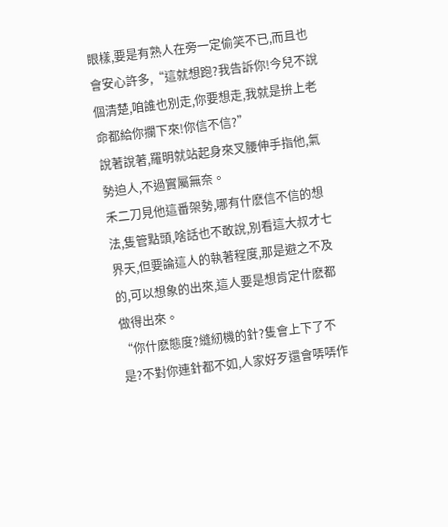眼樣,要是有熟人在旁一定偷笑不已,而且也會安心許多,“這就想跑?我告訴你!今兒不說個清楚,咱誰也別走,你要想走,我就是拚上老命都給你攔下來!你信不信?”
說著說著,羅明就站起身來叉腰伸手指他,氣勢迫人,不過實屬無奈。
禾二刀見他這番架勢,哪有什麽信不信的想法,隻管點頭,啥話也不敢說,別看這大叔才七界天,但要論這人的執著程度,那是避之不及的,可以想象的出來,這人要是想肯定什麽都做得出來。
“你什麽態度?縫紉機的針?隻會上下了不是?不對你連針都不如,人家好歹還會哢哢作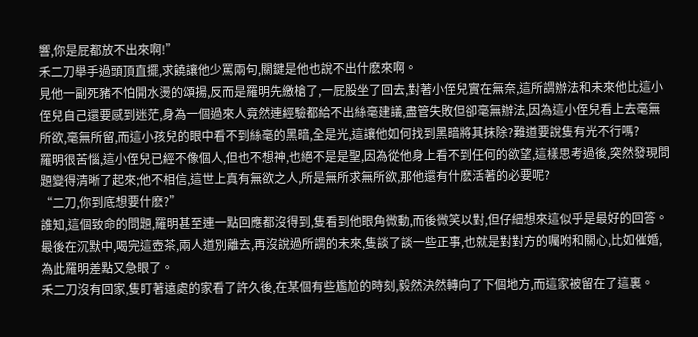響,你是屁都放不出來啊!”
禾二刀舉手過頭頂直擺,求饒讓他少罵兩句,關鍵是他也說不出什麽來啊。
見他一副死豬不怕開水燙的頌揚,反而是羅明先繳槍了,一屁股坐了回去,對著小侄兒實在無奈,這所謂辦法和未來他比這小侄兒自己還要感到迷茫,身為一個過來人竟然連經驗都給不出絲毫建議,盡管失敗但卻毫無辦法,因為這小侄兒看上去毫無所欲,毫無所留,而這小孩兒的眼中看不到絲毫的黑暗,全是光,這讓他如何找到黑暗將其抹除?難道要說隻有光不行嗎?
羅明很苦惱,這小侄兒已經不像個人,但也不想神,也絕不是是聖,因為從他身上看不到任何的欲望,這樣思考過後,突然發現問題變得清晰了起來;他不相信,這世上真有無欲之人,所是無所求無所欲,那他還有什麽活著的必要呢?
“二刀,你到底想要什麽?”
誰知,這個致命的問題,羅明甚至連一點回應都沒得到,隻看到他眼角微動,而後微笑以對,但仔細想來這似乎是最好的回答。
最後在沉默中,喝完這壺茶,兩人道別離去,再沒說過所謂的未來,隻談了談一些正事,也就是對對方的囑咐和關心,比如催婚,為此羅明差點又急眼了。
禾二刀沒有回家,隻盯著遠處的家看了許久後,在某個有些尷尬的時刻,毅然決然轉向了下個地方,而這家被留在了這裏。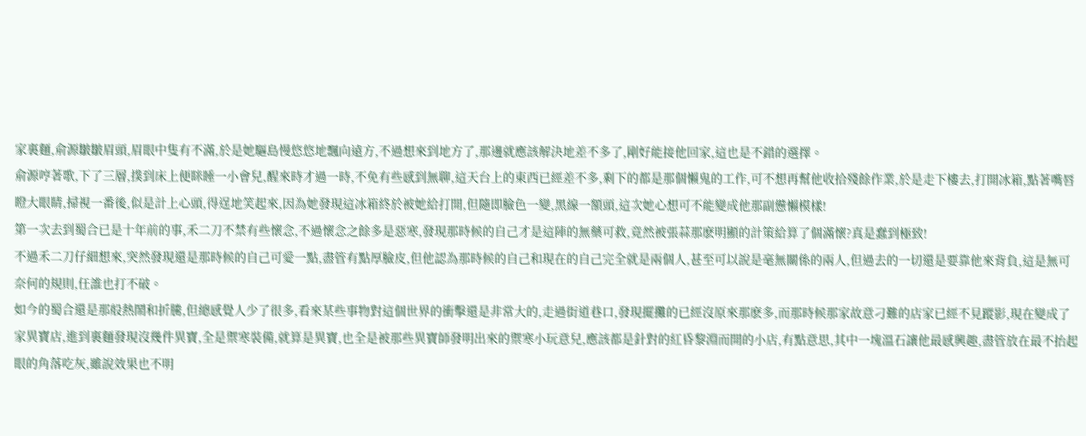家裏麵,俞源皺皺眉頭,眉眼中隻有不滿,於是她驅島慢悠悠地飄向遠方,不過想來到地方了,那邊就應該解決地差不多了,剛好能接他回家,這也是不錯的選擇。
俞源哼著歌,下了三層,撲到床上便眯睡一小會兒,醒來時才過一時,不免有些感到無聊,這天台上的東西已經差不多,剩下的都是那個懶鬼的工作,可不想再幫他收拾殘餘作業,於是走下樓去,打開冰箱,點著嘴唇瞪大眼睛,掃視一番後,似是計上心頭,得逞地笑起來,因為她發現這冰箱終於被她給打開,但隨即臉色一變,黑線一額頭,這次她心想可不能變成他那副憊懶模樣!
第一次去到蜀合已是十年前的事,禾二刀不禁有些懷念,不過懷念之餘多是惡寒,發現那時候的自己才是這陣的無藥可救,竟然被張蒜那麽明顯的計策給算了個滿懷?真是蠢到極致!
不過禾二刀仔細想來,突然發現還是那時候的自己可愛一點,盡管有點厚臉皮,但他認為那時候的自己和現在的自己完全就是兩個人,甚至可以說是毫無關係的兩人,但過去的一切還是要靠他來背負,這是無可奈何的規則,任誰也打不破。
如今的蜀合還是那般熱鬧和折騰,但總感覺人少了很多,看來某些事物對這個世界的衝擊還是非常大的,走過街道巷口,發現擺攤的已經沒原來那麽多,而那時候那家故意刁難的店家已經不見蹤影,現在變成了家異寶店,進到裏麵發現沒幾件異寶,全是禦寒裝備,就算是異寶,也全是被那些異寶師發明出來的禦寒小玩意兒,應該都是針對的紅昏黎淵而開的小店,有點意思,其中一塊溫石讓他最感興趣,盡管放在最不抬起眼的角落吃灰,雖說效果也不明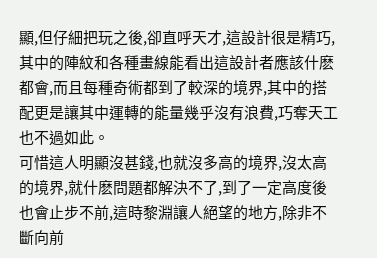顯,但仔細把玩之後,卻直呼天才,這設計很是精巧,其中的陣紋和各種畫線能看出這設計者應該什麽都會,而且每種奇術都到了較深的境界,其中的搭配更是讓其中運轉的能量幾乎沒有浪費,巧奪天工也不過如此。
可惜這人明顯沒甚錢,也就沒多高的境界,沒太高的境界,就什麽問題都解決不了,到了一定高度後也會止步不前,這時黎淵讓人絕望的地方,除非不斷向前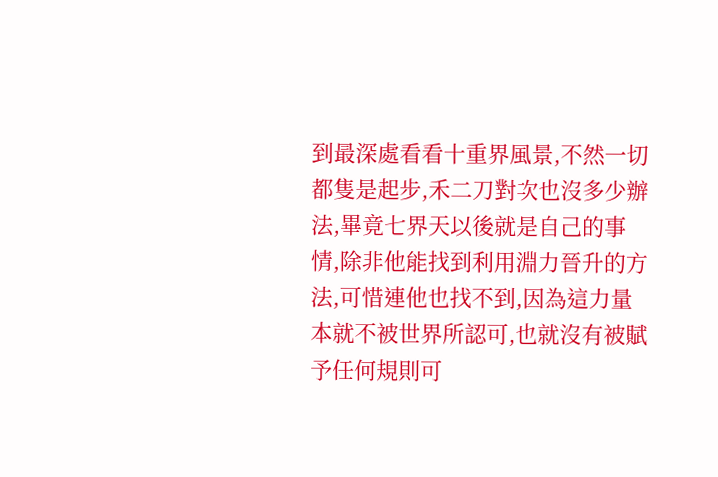到最深處看看十重界風景,不然一切都隻是起步,禾二刀對次也沒多少辦法,畢竟七界天以後就是自己的事情,除非他能找到利用淵力晉升的方法,可惜連他也找不到,因為這力量本就不被世界所認可,也就沒有被賦予任何規則可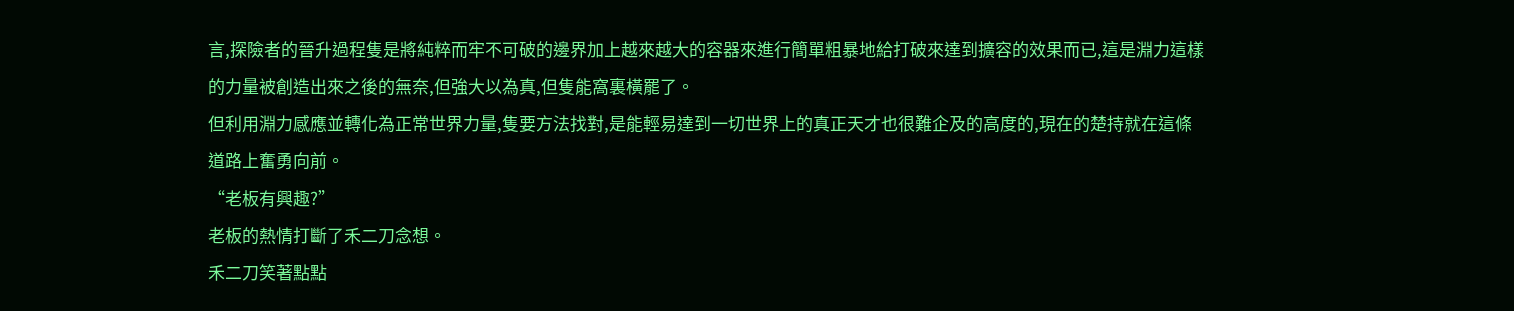言,探險者的晉升過程隻是將純粹而牢不可破的邊界加上越來越大的容器來進行簡單粗暴地給打破來達到擴容的效果而已,這是淵力這樣的力量被創造出來之後的無奈,但強大以為真,但隻能窩裏橫罷了。
但利用淵力感應並轉化為正常世界力量,隻要方法找對,是能輕易達到一切世界上的真正天才也很難企及的高度的,現在的楚持就在這條道路上奮勇向前。
“老板有興趣?”
老板的熱情打斷了禾二刀念想。
禾二刀笑著點點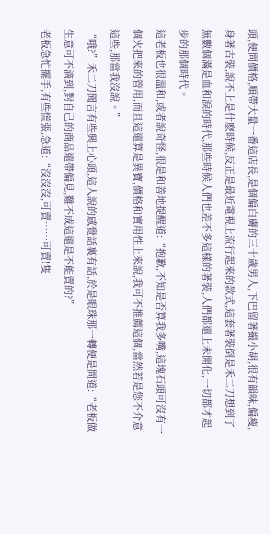頭,便問價格,順帶大量一番這店長,是個偏白膚的三十歲男人,下巴留著撮小胡,很有韻味,偏瘦,身著古裝,說不上是什麽時候,反正是最近電視上流行起來的款式,這套著裝倒是禾二刀想到了無數個滿是血和淚的時代,那些時候人們也差不多這樣的著裝,人們都還上未開化,一切都才起步的那個時代。
這老板也很溫和,或者說奇怪,很是和善地提醒道:“抱歉,不知是否算我多嘴,這塊石頭可沒有一個火把來的管用,而且這還算是異寶,價格和實用性上來說,我可不推薦這個,當然若是您不介意這些,那當我沒說。”
“哦?”禾二刀聞言有些興上心頭,這人說的感覺話裏有話,於是眼珠那一轉便是問道:“老板做生意可不滴到,對自己的商品還帶偏見,難不成這還是不能賣的?”
老板急忙擺手,有些慌張,急道:“沒沒沒,可賣……可賣!隻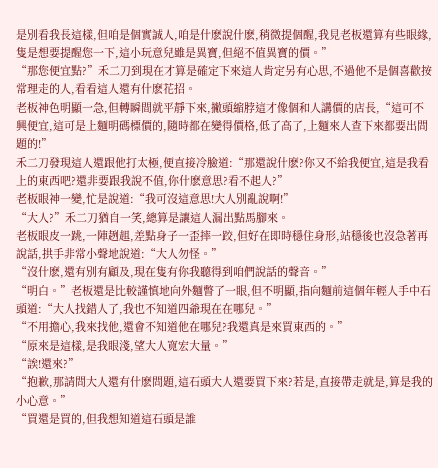是別看我長這樣,但咱是個實誠人,咱是什麽說什麽,稍微提個醒,我見老板還算有些眼緣,隻是想要提醒您一下,這小玩意兒雖是異寶,但絕不值異寶的價。”
“那您便宜點?”禾二刀到現在才算是確定下來這人肯定另有心思,不過他不是個喜歡按常理走的人,看看這人還有什麽花招。
老板神色明顯一急,但轉瞬間就平靜下來,撇頭縮脖這才像個和人講價的店長,“這可不興便宜,這可是上麵明碼標價的,隨時都在變得價格,低了高了,上麵來人查下來都要出問題的!”
禾二刀發現這人還跟他打太極,便直接冷臉道:“那還說什麽?你又不給我便宜,這是我看上的東西吧?還非要跟我說不值,你什麽意思?看不起人?”
老板眼神一變,忙是說道:“我可沒這意思!大人別亂說啊!”
“大人?”禾二刀猶自一笑,總算是讓這人漏出點馬腳來。
老板眼皮一跳,一陣趔趄,差點身子一歪摔一跤,但好在即時穩住身形,站穩後也沒急著再說話,拱手非常小聲地說道:“大人勿怪。”
“沒什麽,還有別有顧及,現在隻有你我聽得到咱們說話的聲音。”
“明白。”老板還是比較謹慎地向外麵瞥了一眼,但不明顯,指向麵前這個年輕人手中石頭道:“大人找錯人了,我也不知道四爺現在在哪兒。”
“不用擔心,我來找他,還會不知道他在哪兒?我還真是來買東西的。”
“原來是這樣,是我眼淺,望大人寬宏大量。”
“誒!還來?”
“抱歉,那請問大人還有什麽問題,這石頭大人還要買下來?若是,直接帶走就是,算是我的小心意。”
“買還是買的,但我想知道這石頭是誰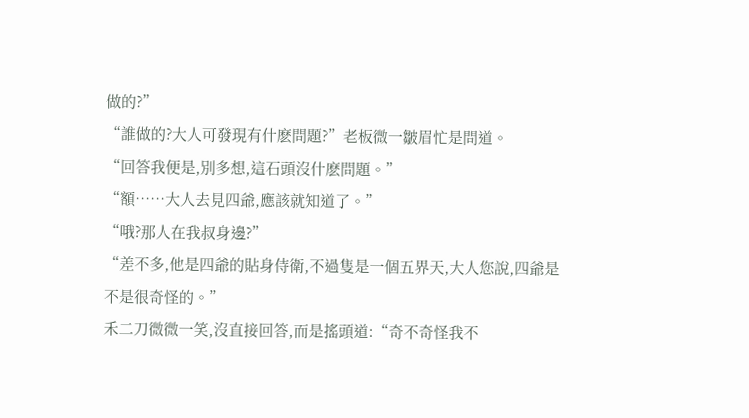做的?”
“誰做的?大人可發現有什麽問題?”老板微一皺眉忙是問道。
“回答我便是,別多想,這石頭沒什麽問題。”
“額……大人去見四爺,應該就知道了。”
“哦?那人在我叔身邊?”
“差不多,他是四爺的貼身侍衛,不過隻是一個五界天,大人您說,四爺是不是很奇怪的。”
禾二刀微微一笑,沒直接回答,而是搖頭道:“奇不奇怪我不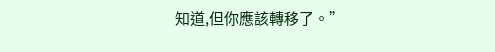知道,但你應該轉移了。”